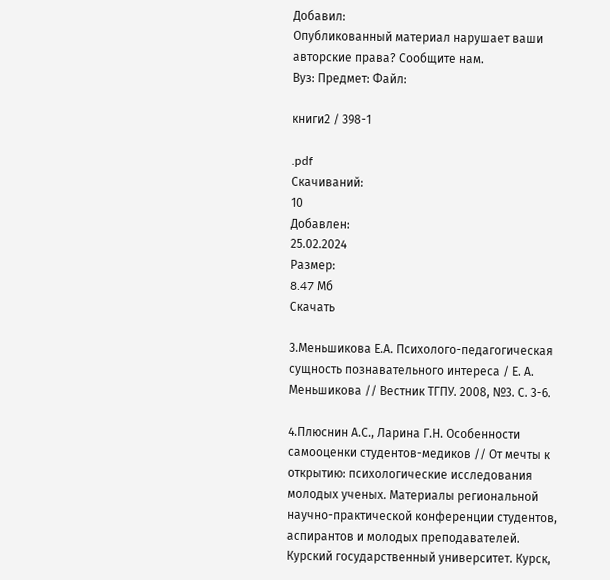Добавил:
Опубликованный материал нарушает ваши авторские права? Сообщите нам.
Вуз: Предмет: Файл:

книги2 / 398-1

.pdf
Скачиваний:
10
Добавлен:
25.02.2024
Размер:
8.47 Mб
Скачать

3.Меньшикова Е.А. Психолого-педагогическая сущность познавательного интереса / Е. А. Меньшикова // Вестник ТГПУ. 2008, №3. С. 3-6.

4.Плюснин А.С., Ларина Г.Н. Особенности самооценки студентов-медиков // От мечты к открытию: психологические исследования молодых ученых. Материалы региональной научно-практической конференции студентов, аспирантов и молодых преподавателей. Курский государственный университет. Курск,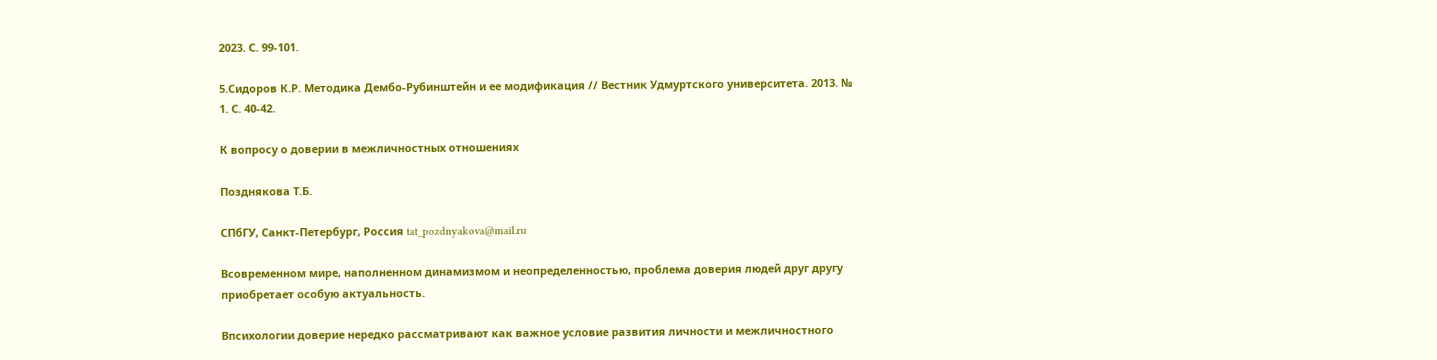2023. С. 99-101.

5.Сидоров К.Р. Методика Дембо-Рубинштейн и ее модификация // Вестник Удмуртского университета. 2013. № 1. С. 40-42.

К вопросу о доверии в межличностных отношениях

Позднякова Т.Б.

СПбГУ, Санкт-Петербург, Россия tat_pozdnyakova@mail.ru

Всовременном мире, наполненном динамизмом и неопределенностью, проблема доверия людей друг другу приобретает особую актуальность.

Впсихологии доверие нередко рассматривают как важное условие развития личности и межличностного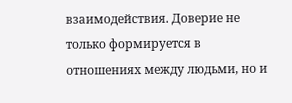взаимодействия. Доверие не только формируется в отношениях между людьми, но и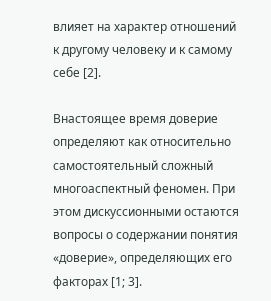влияет на характер отношений к другому человеку и к самому себе [2].

Внастоящее время доверие определяют как относительно самостоятельный сложный многоаспектный феномен. При этом дискуссионными остаются вопросы о содержании понятия «доверие», определяющих его факторах [1; 3].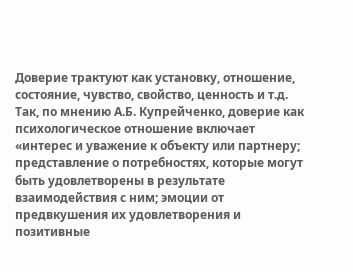Доверие трактуют как установку, отношение, состояние, чувство, свойство, ценность и т.д. Так, по мнению А.Б. Купрейченко, доверие как психологическое отношение включает «интерес и уважение к объекту или партнеру; представление о потребностях, которые могут быть удовлетворены в результате взаимодействия с ним; эмоции от предвкушения их удовлетворения и позитивные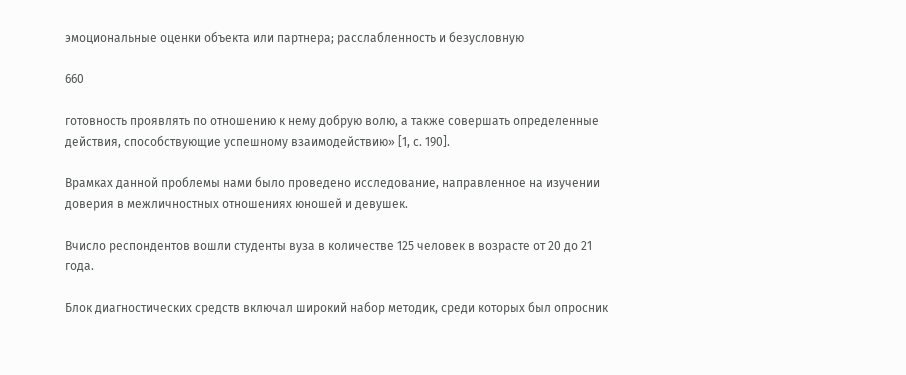эмоциональные оценки объекта или партнера; расслабленность и безусловную

660

готовность проявлять по отношению к нему добрую волю, а также совершать определенные действия, способствующие успешному взаимодействию» [1, с. 190].

Врамках данной проблемы нами было проведено исследование, направленное на изучении доверия в межличностных отношениях юношей и девушек.

Вчисло респондентов вошли студенты вуза в количестве 125 человек в возрасте от 20 до 21 года.

Блок диагностических средств включал широкий набор методик, среди которых был опросник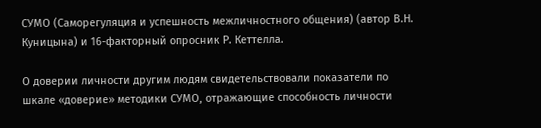СУМО (Саморегуляция и успешность межличностного общения) (автор В.Н. Куницына) и 16-факторный опросник Р. Кеттелла.

О доверии личности другим людям свидетельствовали показатели по шкале «доверие» методики СУМО, отражающие способность личности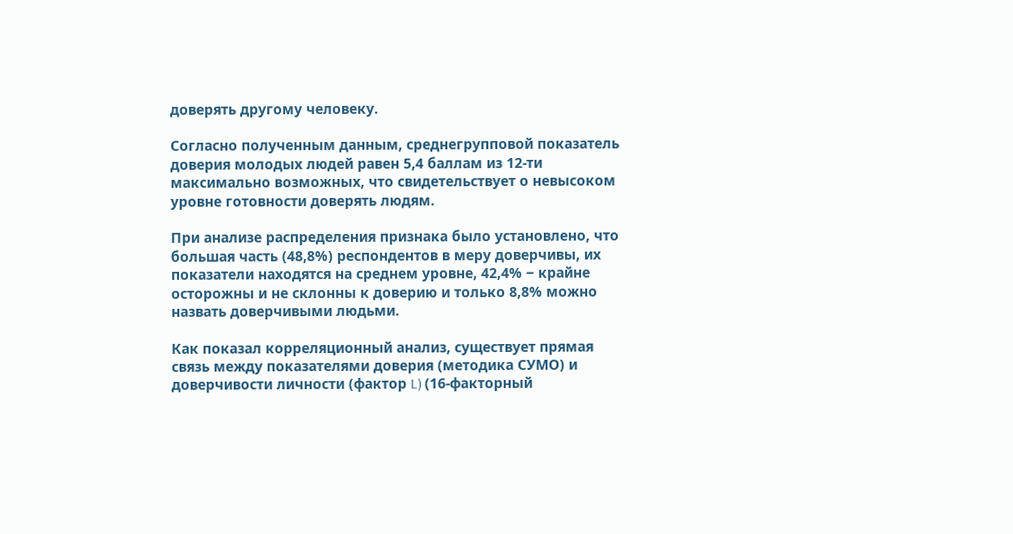доверять другому человеку.

Согласно полученным данным, среднегрупповой показатель доверия молодых людей равен 5,4 баллам из 12-ти максимально возможных, что свидетельствует о невысоком уровне готовности доверять людям.

При анализе распределения признака было установлено, что большая часть (48,8%) респондентов в меру доверчивы, их показатели находятся на среднем уровне, 42,4% ‒ крайне осторожны и не склонны к доверию и только 8,8% можно назвать доверчивыми людьми.

Как показал корреляционный анализ, существует прямая связь между показателями доверия (методика СУМО) и доверчивости личности (фактор L) (16-факторный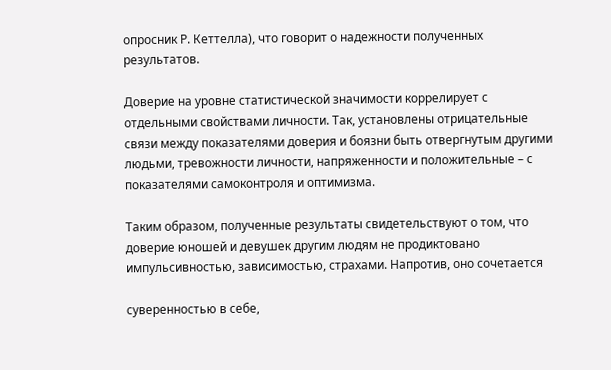опросник Р. Кеттелла), что говорит о надежности полученных результатов.

Доверие на уровне статистической значимости коррелирует с отдельными свойствами личности. Так, установлены отрицательные связи между показателями доверия и боязни быть отвергнутым другими людьми, тревожности личности, напряженности и положительные – с показателями самоконтроля и оптимизма.

Таким образом, полученные результаты свидетельствуют о том, что доверие юношей и девушек другим людям не продиктовано импульсивностью, зависимостью, страхами. Напротив, оно сочетается

суверенностью в себе,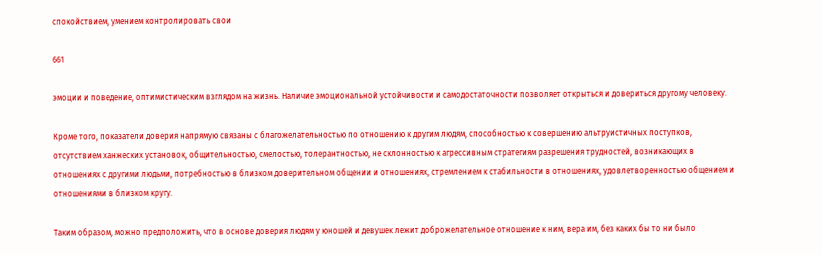спокойствием, умением контролировать свои

661

эмоции и поведение, оптимистическим взглядом на жизнь. Наличие эмоциональной устойчивости и самодостаточности позволяет открыться и довериться другому человеку.

Кроме того, показатели доверия напрямую связаны с благожелательностью по отношению к другим людям, способностью к совершению альтруистичных поступков, отсутствием ханжеских установок, общительностью, смелостью, толерантностью, не склонностью к агрессивным стратегиям разрешения трудностей, возникающих в отношениях с другими людьми, потребностью в близком доверительном общении и отношениях, стремлением к стабильности в отношениях, удовлетворенностью общением и отношениями в близком кругу.

Таким образом, можно предположить, что в основе доверия людям у юношей и девушек лежит доброжелательное отношение к ним, вера им, без каких бы то ни было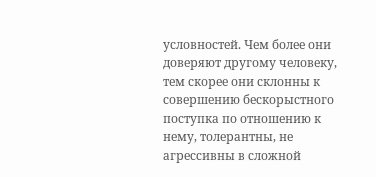условностей. Чем более они доверяют другому человеку, тем скорее они склонны к совершению бескорыстного поступка по отношению к нему, толерантны, не агрессивны в сложной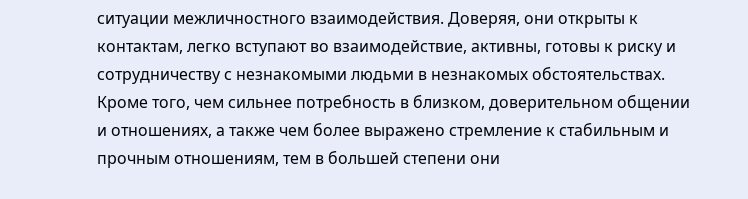ситуации межличностного взаимодействия. Доверяя, они открыты к контактам, легко вступают во взаимодействие, активны, готовы к риску и сотрудничеству с незнакомыми людьми в незнакомых обстоятельствах. Кроме того, чем сильнее потребность в близком, доверительном общении и отношениях, а также чем более выражено стремление к стабильным и прочным отношениям, тем в большей степени они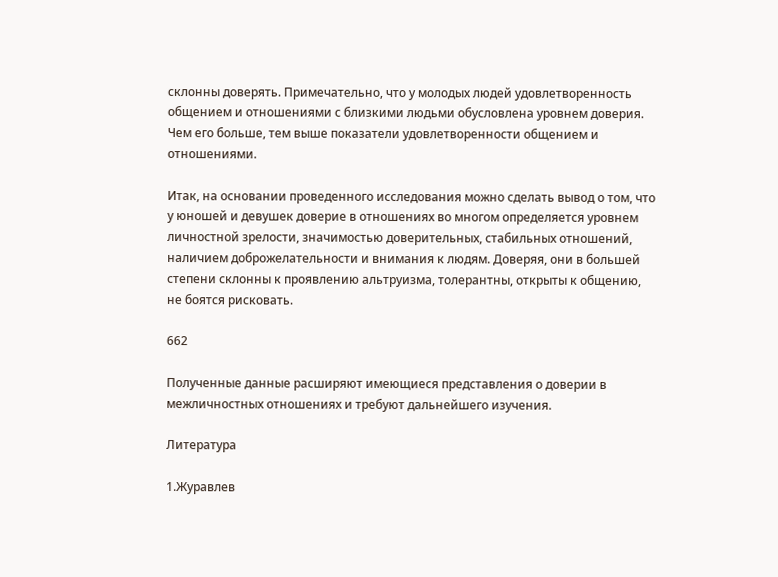склонны доверять. Примечательно, что у молодых людей удовлетворенность общением и отношениями с близкими людьми обусловлена уровнем доверия. Чем его больше, тем выше показатели удовлетворенности общением и отношениями.

Итак, на основании проведенного исследования можно сделать вывод о том, что у юношей и девушек доверие в отношениях во многом определяется уровнем личностной зрелости, значимостью доверительных, стабильных отношений, наличием доброжелательности и внимания к людям. Доверяя, они в большей степени склонны к проявлению альтруизма, толерантны, открыты к общению, не боятся рисковать.

662

Полученные данные расширяют имеющиеся представления о доверии в межличностных отношениях и требуют дальнейшего изучения.

Литература

1.Журавлев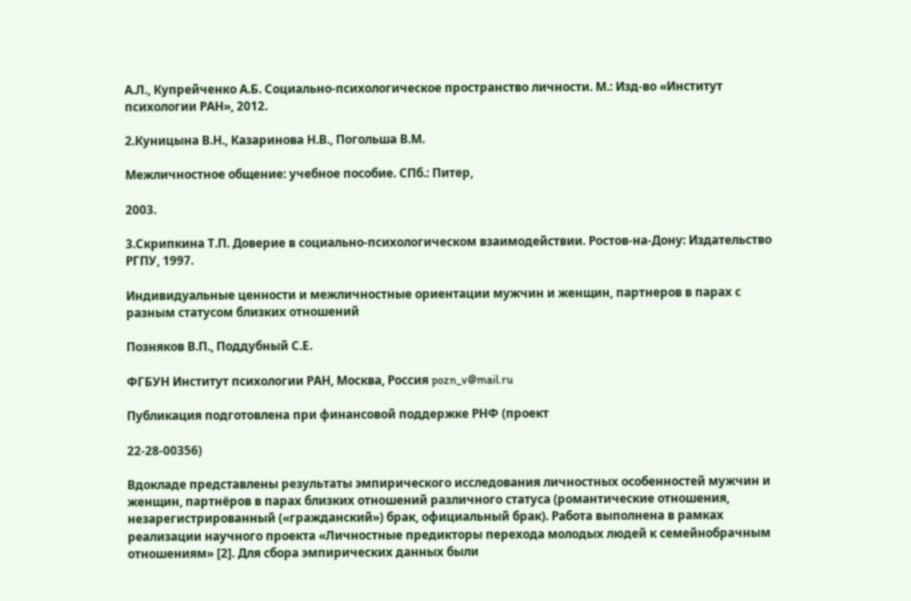А.Л., Купрейченко А.Б. Социально-психологическое пространство личности. М.: Изд-во «Институт психологии РАН», 2012.

2.Куницына В.Н., Казаринова Н.В., Погольша В.М.

Межличностное общение: учебное пособие. СПб.: Питер,

2003.

3.Скрипкина Т.П. Доверие в социально-психологическом взаимодействии. Ростов-на-Дону: Издательство РГПУ, 1997.

Индивидуальные ценности и межличностные ориентации мужчин и женщин, партнеров в парах с разным статусом близких отношений

Позняков В.П., Поддубный С.Е.

ФГБУН Институт психологии РАН, Москва, Россия pozn_v@mail.ru

Публикация подготовлена при финансовой поддержке РНФ (проект

22-28-00356)

Вдокладе представлены результаты эмпирического исследования личностных особенностей мужчин и женщин, партнёров в парах близких отношений различного статуса (романтические отношения, незарегистрированный («гражданский») брак, официальный брак). Работа выполнена в рамках реализации научного проекта «Личностные предикторы перехода молодых людей к семейнобрачным отношениям» [2]. Для сбора эмпирических данных были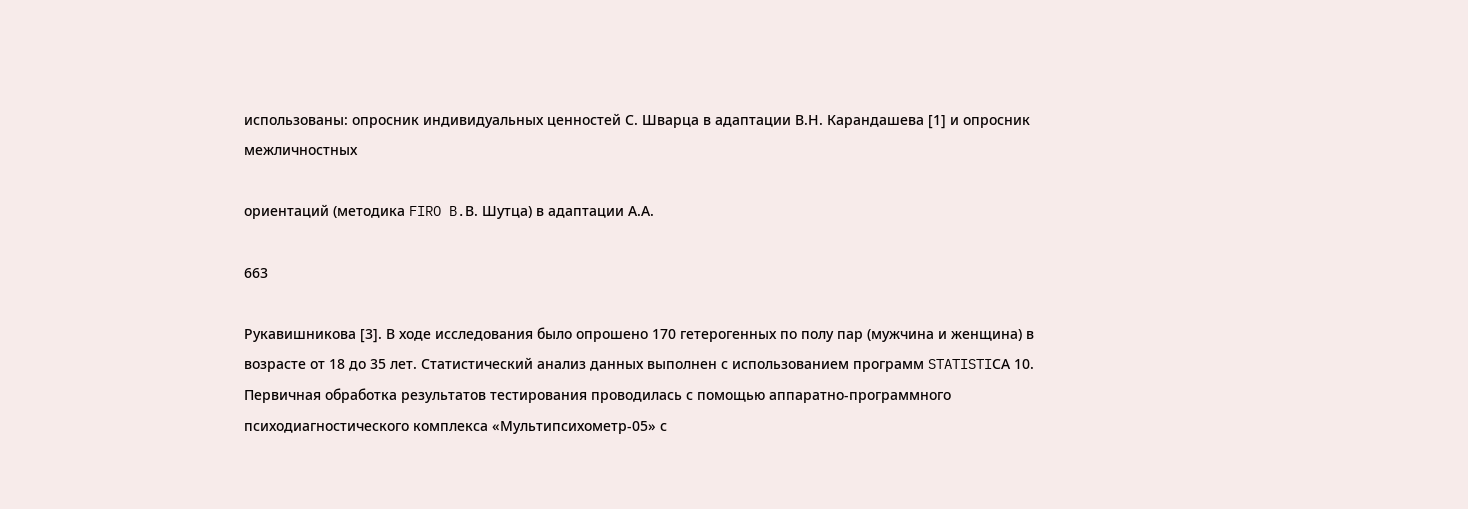использованы: опросник индивидуальных ценностей С. Шварца в адаптации В.Н. Карандашева [1] и опросник межличностных

ориентаций (методика FIRO B.В. Шутца) в адаптации А.А.

663

Рукавишникова [3]. В ходе исследования было опрошено 170 гетерогенных по полу пар (мужчина и женщина) в возрасте от 18 до 35 лет. Статистический анализ данных выполнен с использованием программ STATISTIСA 10. Первичная обработка результатов тестирования проводилась с помощью аппаратно-программного психодиагностического комплекса «Мультипсихометр-05» с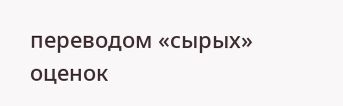переводом «сырых» оценок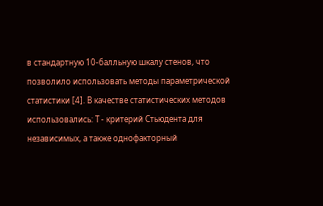в стандартную 10-балльную шкалу стенов, что позволило использовать методы параметрической статистики [4]. В качестве статистических методов использовались: Т - критерий Стьюдента для независимых, а также однофакторный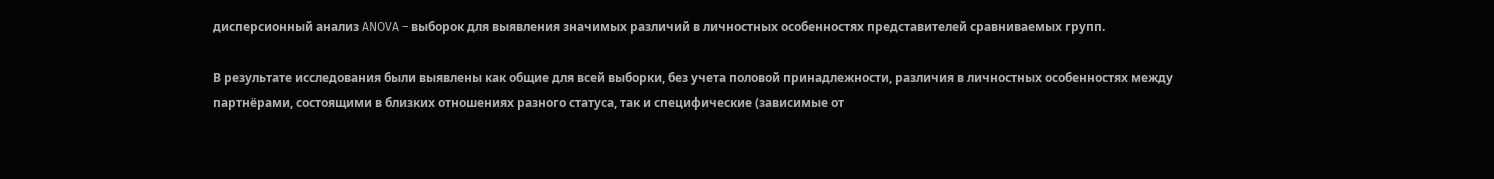дисперсионный анализ ANOVA – выборок для выявления значимых различий в личностных особенностях представителей сравниваемых групп.

В результате исследования были выявлены как общие для всей выборки, без учета половой принадлежности, различия в личностных особенностях между партнёрами, состоящими в близких отношениях разного статуса, так и специфические (зависимые от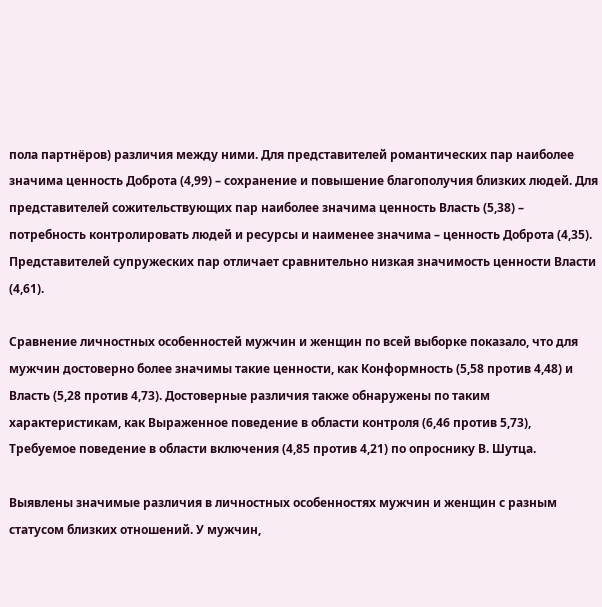пола партнёров) различия между ними. Для представителей романтических пар наиболее значима ценность Доброта (4,99) – сохранение и повышение благополучия близких людей. Для представителей сожительствующих пар наиболее значима ценность Власть (5,38) – потребность контролировать людей и ресурсы и наименее значима – ценность Доброта (4,35). Представителей супружеских пар отличает сравнительно низкая значимость ценности Власти (4,61).

Сравнение личностных особенностей мужчин и женщин по всей выборке показало, что для мужчин достоверно более значимы такие ценности, как Конформность (5,58 против 4,48) и Власть (5,28 против 4,73). Достоверные различия также обнаружены по таким характеристикам, как Выраженное поведение в области контроля (6,46 против 5,73), Требуемое поведение в области включения (4,85 против 4,21) по опроснику В. Шутца.

Выявлены значимые различия в личностных особенностях мужчин и женщин с разным статусом близких отношений. У мужчин,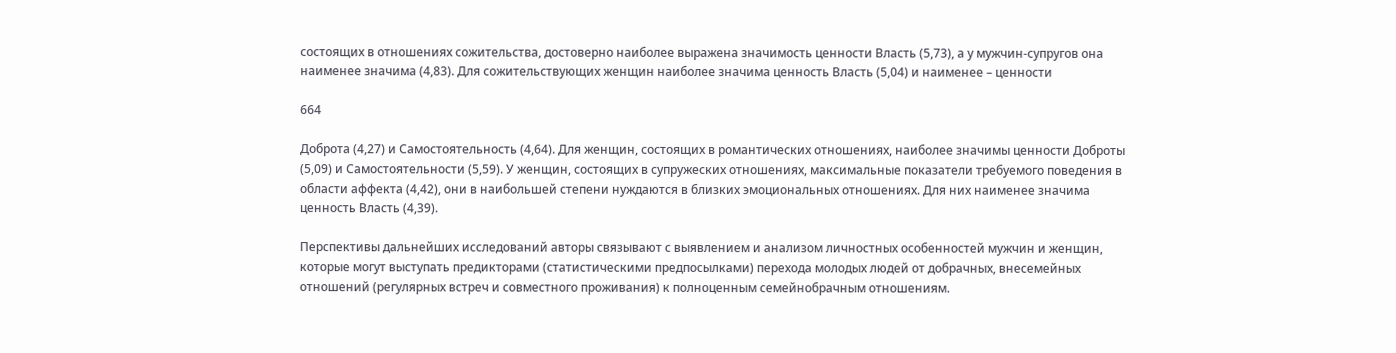состоящих в отношениях сожительства, достоверно наиболее выражена значимость ценности Власть (5,73), а у мужчин-супругов она наименее значима (4,83). Для сожительствующих женщин наиболее значима ценность Власть (5,04) и наименее – ценности

664

Доброта (4,27) и Самостоятельность (4,64). Для женщин, состоящих в романтических отношениях, наиболее значимы ценности Доброты (5,09) и Самостоятельности (5,59). У женщин, состоящих в супружеских отношениях, максимальные показатели требуемого поведения в области аффекта (4,42), они в наибольшей степени нуждаются в близких эмоциональных отношениях. Для них наименее значима ценность Власть (4,39).

Перспективы дальнейших исследований авторы связывают с выявлением и анализом личностных особенностей мужчин и женщин, которые могут выступать предикторами (статистическими предпосылками) перехода молодых людей от добрачных, внесемейных отношений (регулярных встреч и совместного проживания) к полноценным семейнобрачным отношениям.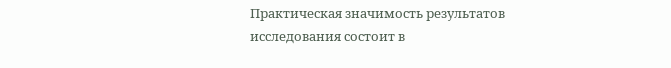Практическая значимость результатов исследования состоит в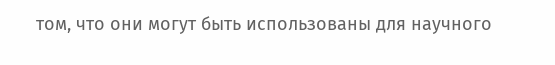том, что они могут быть использованы для научного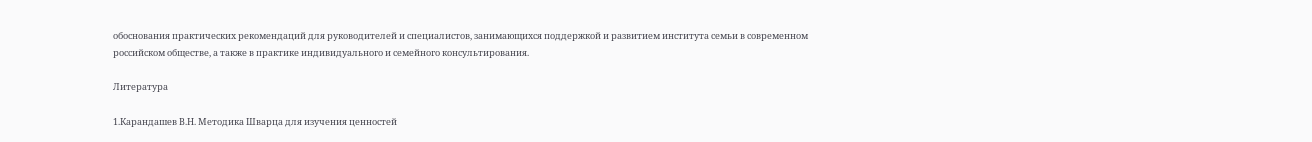обоснования практических рекомендаций для руководителей и специалистов, занимающихся поддержкой и развитием института семьи в современном российском обществе, а также в практике индивидуального и семейного консультирования.

Литература

1.Карандашев В.Н. Методика Шварца для изучения ценностей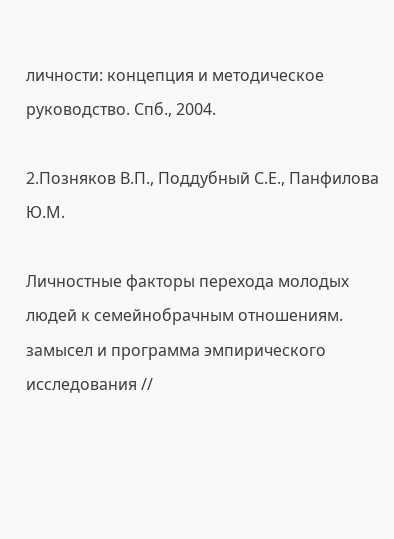личности: концепция и методическое руководство. Спб., 2004.

2.Позняков В.П., Поддубный С.Е., Панфилова Ю.М.

Личностные факторы перехода молодых людей к семейнобрачным отношениям. замысел и программа эмпирического исследования //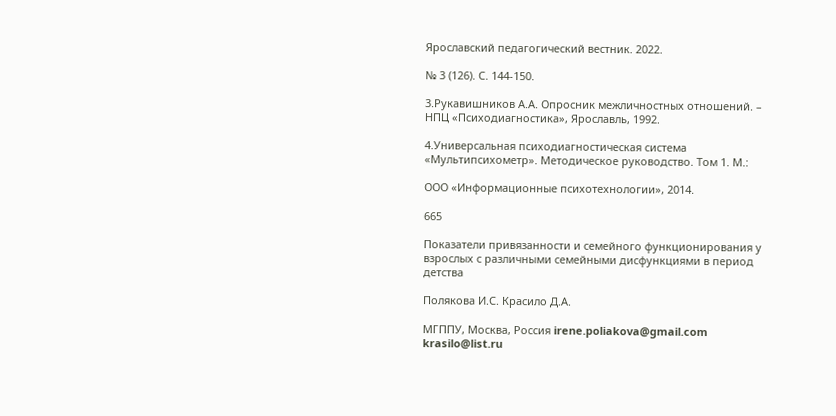Ярославский педагогический вестник. 2022.

№ 3 (126). С. 144-150.

3.Рукавишников А.А. Опросник межличностных отношений. – НПЦ «Психодиагностика», Ярославль, 1992.

4.Универсальная психодиагностическая система «Мультипсихометр». Методическое руководство. Том 1. М.:

ООО «Информационные психотехнологии», 2014.

665

Показатели привязанности и семейного функционирования у взрослых с различными семейными дисфункциями в период детства

Полякова И.С. Красило Д.А.

МГППУ, Москва, Россия irene.poliakova@gmail.com krasilo@list.ru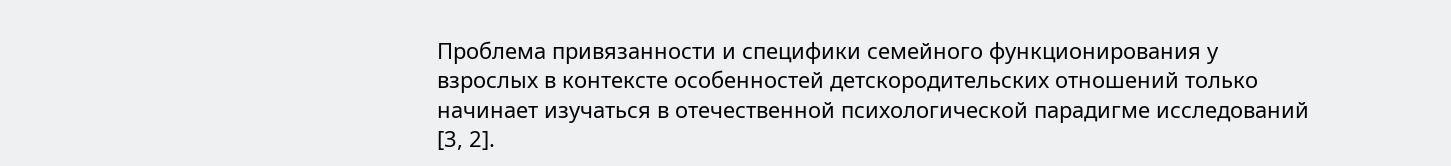Проблема привязанности и специфики семейного функционирования у взрослых в контексте особенностей детскородительских отношений только начинает изучаться в отечественной психологической парадигме исследований [3, 2].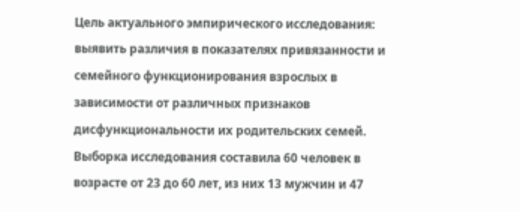Цель актуального эмпирического исследования: выявить различия в показателях привязанности и семейного функционирования взрослых в зависимости от различных признаков дисфункциональности их родительских семей. Выборка исследования составила 60 человек в возрасте от 23 до 60 лет, из них 13 мужчин и 47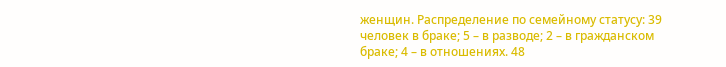женщин. Распределение по семейному статусу: 39 человек в браке; 5 – в разводе; 2 – в гражданском браке; 4 – в отношениях. 48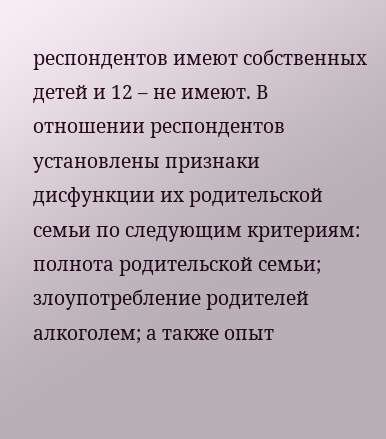респондентов имеют собственных детей и 12 – не имеют. В отношении респондентов установлены признаки дисфункции их родительской семьи по следующим критериям: полнота родительской семьи; злоупотребление родителей алкоголем; а также опыт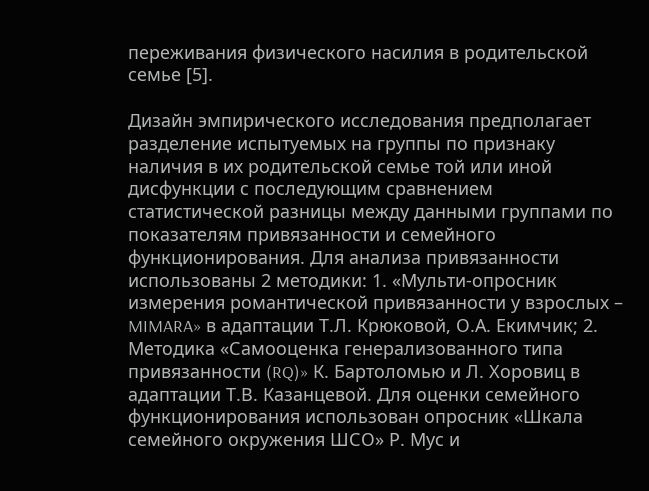переживания физического насилия в родительской семье [5].

Дизайн эмпирического исследования предполагает разделение испытуемых на группы по признаку наличия в их родительской семье той или иной дисфункции с последующим сравнением статистической разницы между данными группами по показателям привязанности и семейного функционирования. Для анализа привязанности использованы 2 методики: 1. «Мульти-опросник измерения романтической привязанности у взрослых – MIMARA» в адаптации Т.Л. Крюковой, О.А. Екимчик; 2. Методика «Самооценка генерализованного типа привязанности (RQ)» К. Бартоломью и Л. Хоровиц в адаптации Т.В. Казанцевой. Для оценки семейного функционирования использован опросник «Шкала семейного окружения ШСО» Р. Мус и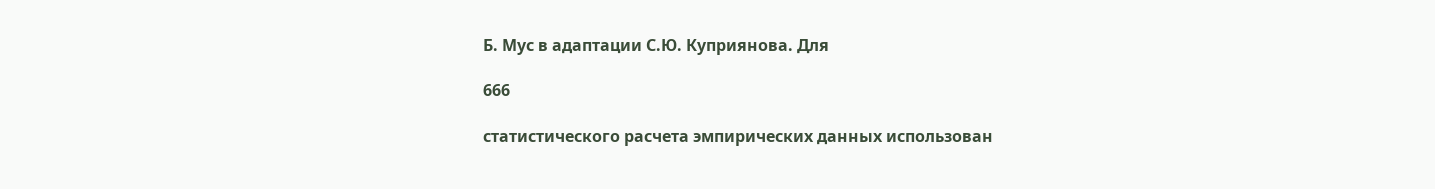Б. Мус в адаптации С.Ю. Куприянова. Для

666

статистического расчета эмпирических данных использован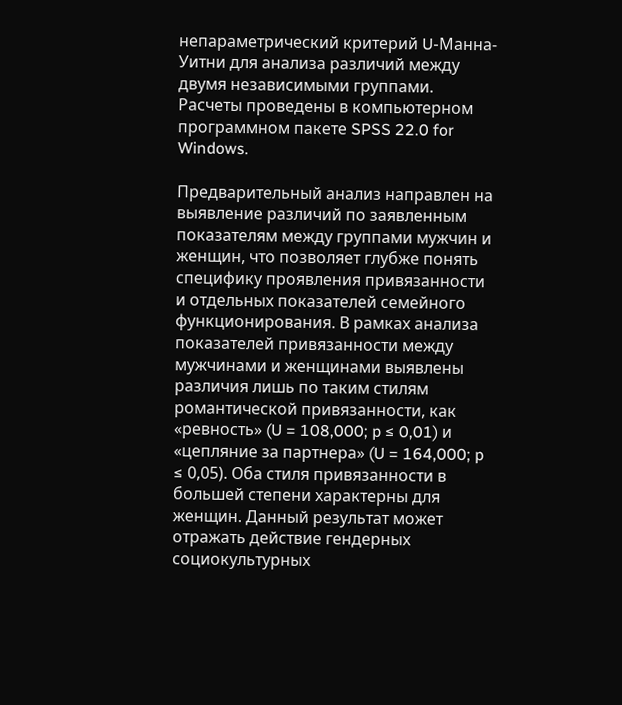непараметрический критерий U-Манна-Уитни для анализа различий между двумя независимыми группами. Расчеты проведены в компьютерном программном пакете SPSS 22.0 for Windows.

Предварительный анализ направлен на выявление различий по заявленным показателям между группами мужчин и женщин, что позволяет глубже понять специфику проявления привязанности и отдельных показателей семейного функционирования. В рамках анализа показателей привязанности между мужчинами и женщинами выявлены различия лишь по таким стилям романтической привязанности, как «ревность» (U = 108,000; p ≤ 0,01) и «цепляние за партнера» (U = 164,000; p ≤ 0,05). Оба стиля привязанности в большей степени характерны для женщин. Данный результат может отражать действие гендерных социокультурных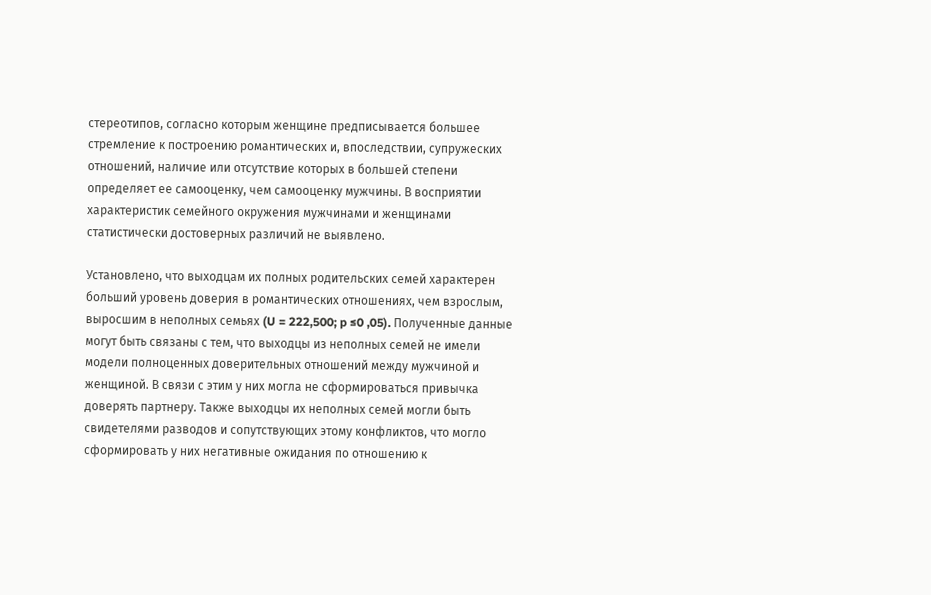стереотипов, согласно которым женщине предписывается большее стремление к построению романтических и, впоследствии, супружеских отношений, наличие или отсутствие которых в большей степени определяет ее самооценку, чем самооценку мужчины. В восприятии характеристик семейного окружения мужчинами и женщинами статистически достоверных различий не выявлено.

Установлено, что выходцам их полных родительских семей характерен больший уровень доверия в романтических отношениях, чем взрослым, выросшим в неполных семьях (U = 222,500; p ≤0 ,05). Полученные данные могут быть связаны с тем, что выходцы из неполных семей не имели модели полноценных доверительных отношений между мужчиной и женщиной. В связи с этим у них могла не сформироваться привычка доверять партнеру. Также выходцы их неполных семей могли быть свидетелями разводов и сопутствующих этому конфликтов, что могло сформировать у них негативные ожидания по отношению к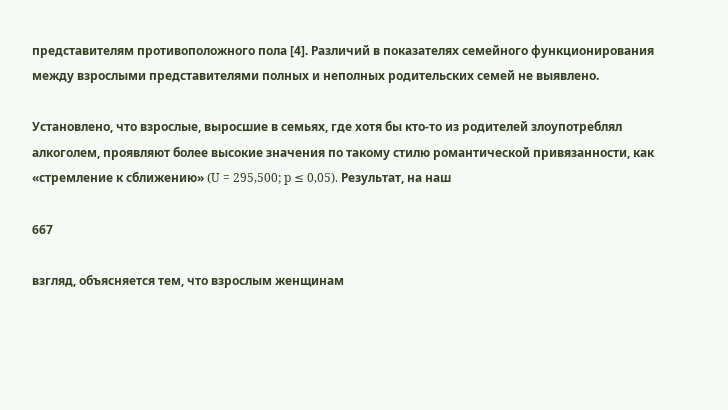представителям противоположного пола [4]. Различий в показателях семейного функционирования между взрослыми представителями полных и неполных родительских семей не выявлено.

Установлено, что взрослые, выросшие в семьях, где хотя бы кто-то из родителей злоупотреблял алкоголем, проявляют более высокие значения по такому стилю романтической привязанности, как «стремление к сближению» (U = 295,500; p ≤ 0,05). Результат, на наш

667

взгляд, объясняется тем, что взрослым женщинам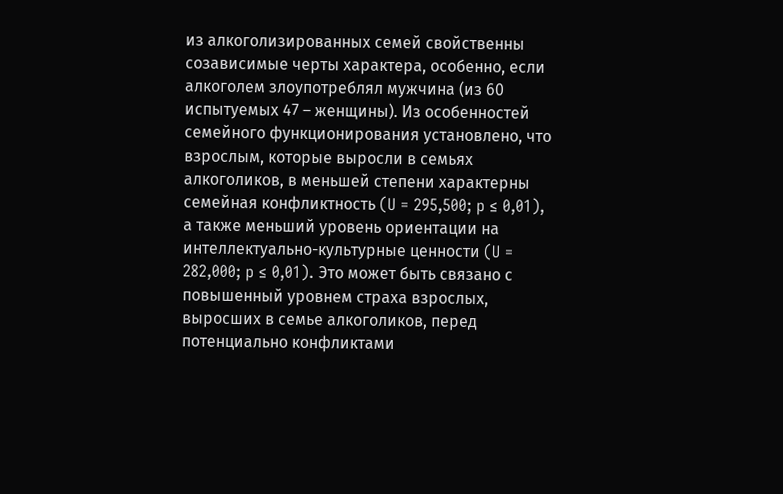из алкоголизированных семей свойственны созависимые черты характера, особенно, если алкоголем злоупотреблял мужчина (из 60 испытуемых 47 – женщины). Из особенностей семейного функционирования установлено, что взрослым, которые выросли в семьях алкоголиков, в меньшей степени характерны семейная конфликтность (U = 295,500; p ≤ 0,01), а также меньший уровень ориентации на интеллектуально-культурные ценности (U = 282,000; p ≤ 0,01). Это может быть связано с повышенный уровнем страха взрослых, выросших в семье алкоголиков, перед потенциально конфликтами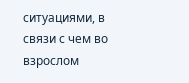ситуациями, в связи с чем во взрослом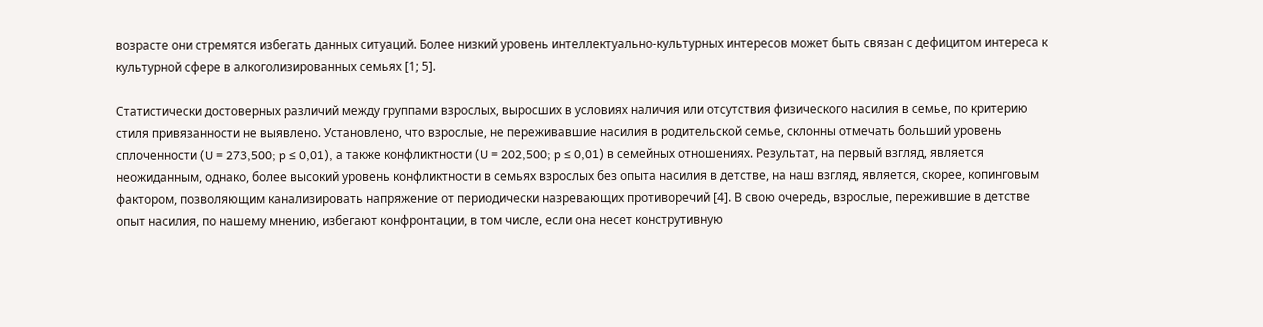возрасте они стремятся избегать данных ситуаций. Более низкий уровень интеллектуально-культурных интересов может быть связан с дефицитом интереса к культурной сфере в алкоголизированных семьях [1; 5].

Статистически достоверных различий между группами взрослых, выросших в условиях наличия или отсутствия физического насилия в семье, по критерию стиля привязанности не выявлено. Установлено, что взрослые, не переживавшие насилия в родительской семье, склонны отмечать больший уровень сплоченности (U = 273,500; p ≤ 0,01), а также конфликтности (U = 202,500; p ≤ 0,01) в семейных отношениях. Результат, на первый взгляд, является неожиданным, однако, более высокий уровень конфликтности в семьях взрослых без опыта насилия в детстве, на наш взгляд, является, скорее, копинговым фактором, позволяющим канализировать напряжение от периодически назревающих противоречий [4]. В свою очередь, взрослые, пережившие в детстве опыт насилия, по нашему мнению, избегают конфронтации, в том числе, если она несет конструтивную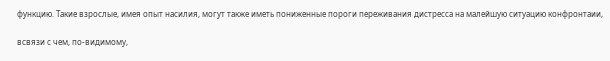функцию. Такие взрослые, имея опыт насилия, могут также иметь пониженные пороги переживания дистресса на малейшую ситуацию конфронтаии,

всвязи с чем, по-видимому,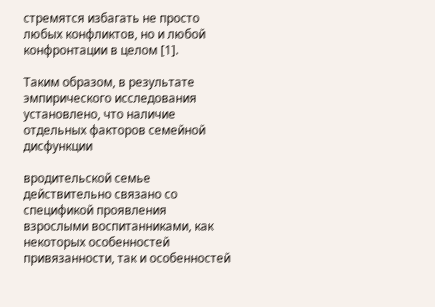стремятся избагать не просто любых конфликтов, но и любой конфронтации в целом [1].

Таким образом, в результате эмпирического исследования установлено, что наличие отдельных факторов семейной дисфункции

вродительской семье действительно связано со спецификой проявления взрослыми воспитанниками, как некоторых особенностей привязанности, так и особенностей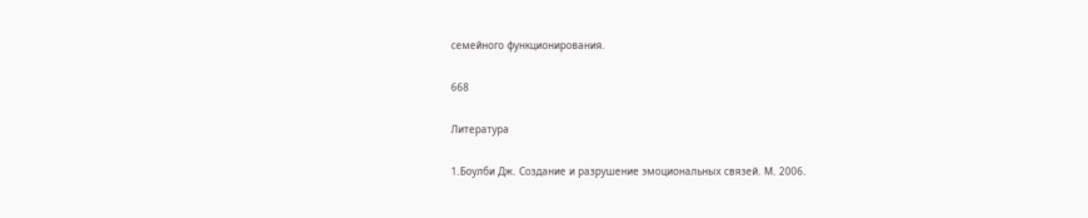семейного функционирования.

668

Литература

1.Боулби Дж. Создание и разрушение эмоциональных связей. М. 2006.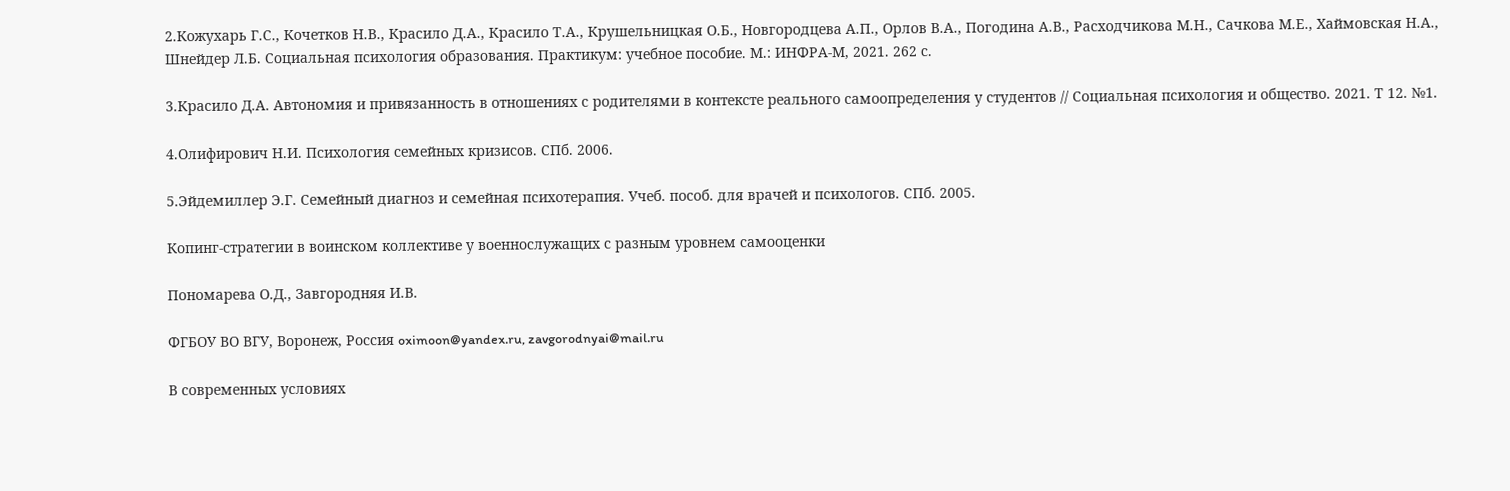2.Кожухарь Г.С., Кочетков Н.В., Красило Д.А., Красило Т.А., Крушельницкая О.Б., Новгородцева А.П., Орлов В.А., Погодина А.В., Расходчикова М.Н., Сачкова М.Е., Хаймовская Н.А., Шнейдер Л.Б. Социальная психология образования. Практикум: учебное пособие. М.: ИНФРА-М, 2021. 262 с.

3.Красило Д.А. Автономия и привязанность в отношениях с родителями в контексте реального самоопределения у студентов // Социальная психология и общество. 2021. Т 12. №1.

4.Олифирович Н.И. Психология семейных кризисов. СПб. 2006.

5.Эйдемиллер Э.Г. Семейный диагноз и семейная психотерапия. Учеб. пособ. для врачей и психологов. СПб. 2005.

Копинг-стратегии в воинском коллективе у военнослужащих с разным уровнем самооценки

Пономарева О.Д., Завгородняя И.В.

ФГБОУ ВО ВГУ, Воронеж, Россия oximoon@yandex.ru, zavgorodnyai@mail.ru

В современных условиях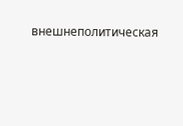внешнеполитическая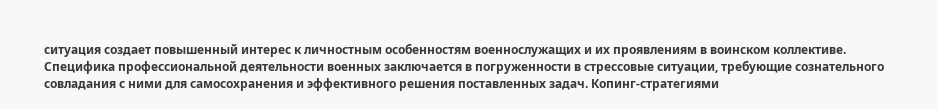ситуация создает повышенный интерес к личностным особенностям военнослужащих и их проявлениям в воинском коллективе. Специфика профессиональной деятельности военных заключается в погруженности в стрессовые ситуации, требующие сознательного совладания с ними для самосохранения и эффективного решения поставленных задач. Копинг-стратегиями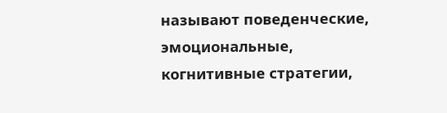называют поведенческие, эмоциональные, когнитивные стратегии,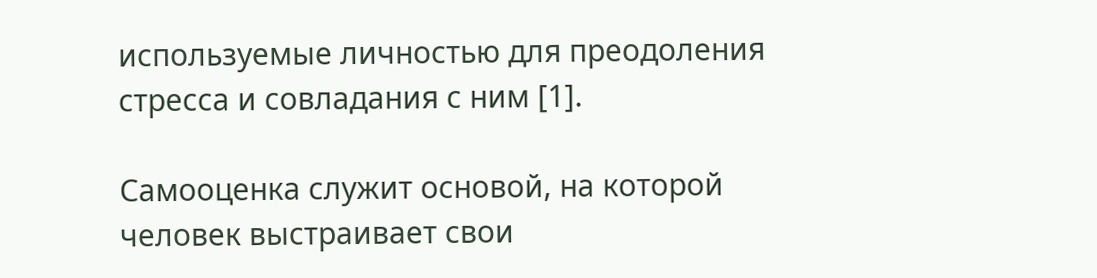используемые личностью для преодоления стресса и совладания с ним [1].

Самооценка служит основой, на которой человек выстраивает свои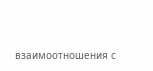взаимоотношения с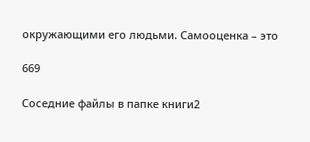окружающими его людьми. Самооценка – это

669

Соседние файлы в папке книги2